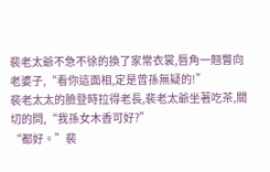裴老太爺不急不徐的換了家常衣裳,唇角一翹瞥向老婆子,“看你這面相,定是曾孫無疑的!”
裴老太太的臉登時拉得老長,裴老太爺坐著吃茶,關切的問,“我孫女木香可好?”
“都好。”裴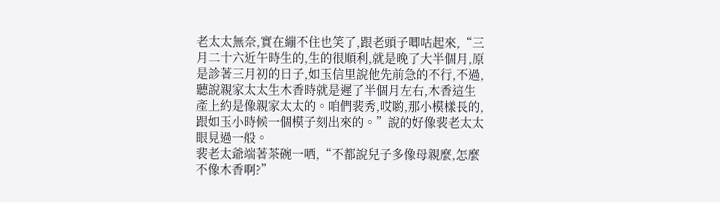老太太無奈,實在繃不住也笑了,跟老頭子唧咕起來,“三月二十六近午時生的,生的很順利,就是晚了大半個月,原是診著三月初的日子,如玉信里說他先前急的不行,不過,聽說親家太太生木香時就是遲了半個月左右,木香這生產上約是像親家太太的。咱們裴秀,哎喲,那小模樣長的,跟如玉小時候一個模子刻出來的。”說的好像裴老太太眼見過一般。
裴老太爺端著茶碗一哂,“不都說兒子多像母親麼,怎麼不像木香啊?”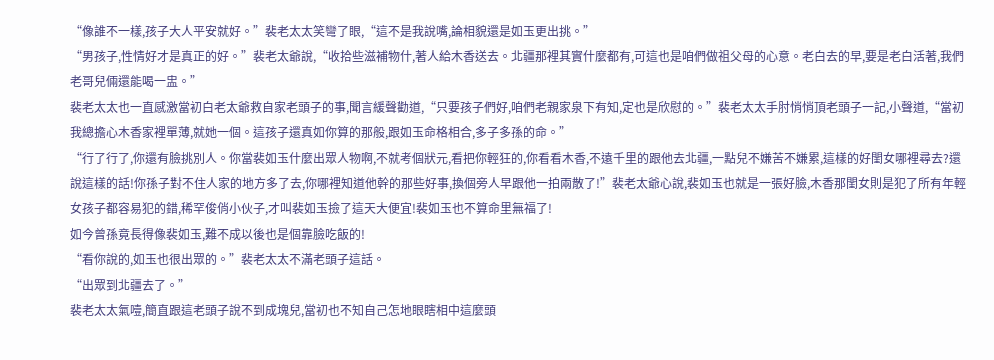“像誰不一樣,孩子大人平安就好。”裴老太太笑彎了眼,“這不是我說嘴,論相貌還是如玉更出挑。”
“男孩子,性情好才是真正的好。”裴老太爺說,“收拾些滋補物什,著人給木香送去。北疆那裡其實什麼都有,可這也是咱們做祖父母的心意。老白去的早,要是老白活著,我們老哥兒倆還能喝一盅。”
裴老太太也一直感激當初白老太爺救自家老頭子的事,聞言緩聲勸道,“只要孩子們好,咱們老親家泉下有知,定也是欣慰的。”裴老太太手肘悄悄頂老頭子一記,小聲道,“當初我總擔心木香家裡單薄,就她一個。這孩子還真如你算的那般,跟如玉命格相合,多子多孫的命。”
“行了行了,你還有臉挑別人。你當裴如玉什麼出眾人物啊,不就考個狀元,看把你輕狂的,你看看木香,不遠千里的跟他去北疆,一點兒不嫌苦不嫌累,這樣的好閨女哪裡尋去?還說這樣的話!你孫子對不住人家的地方多了去,你哪裡知道他幹的那些好事,換個旁人早跟他一拍兩散了!”裴老太爺心說,裴如玉也就是一張好臉,木香那閨女則是犯了所有年輕女孩子都容易犯的錯,稀罕俊俏小伙子,才叫裴如玉撿了這天大便宜!裴如玉也不算命里無福了!
如今曾孫竟長得像裴如玉,難不成以後也是個靠臉吃飯的!
“看你說的,如玉也很出眾的。”裴老太太不滿老頭子這話。
“出眾到北疆去了。”
裴老太太氣噎,簡直跟這老頭子說不到成塊兒,當初也不知自己怎地眼瞎相中這麼頭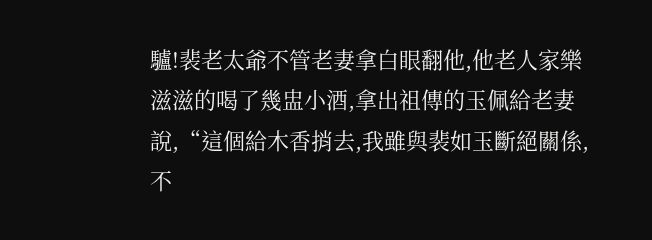驢!裴老太爺不管老妻拿白眼翻他,他老人家樂滋滋的喝了幾盅小酒,拿出祖傳的玉佩給老妻說,“這個給木香捎去,我雖與裴如玉斷絕關係,不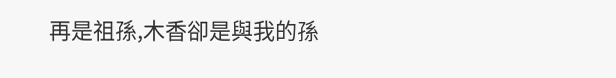再是祖孫,木香卻是與我的孫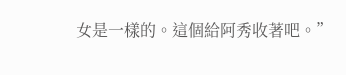女是一樣的。這個給阿秀收著吧。”